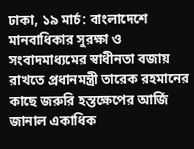ঢাকা, ১৯ মার্চ: বাংলাদেশে মানবাধিকার সুরক্ষা ও সংবাদমাধ্যমের স্বাধীনতা বজায় রাখতে প্রধানমন্ত্রী তারেক রহমানের কাছে জরুরি হস্তক্ষেপের আর্জি জানাল একাধিক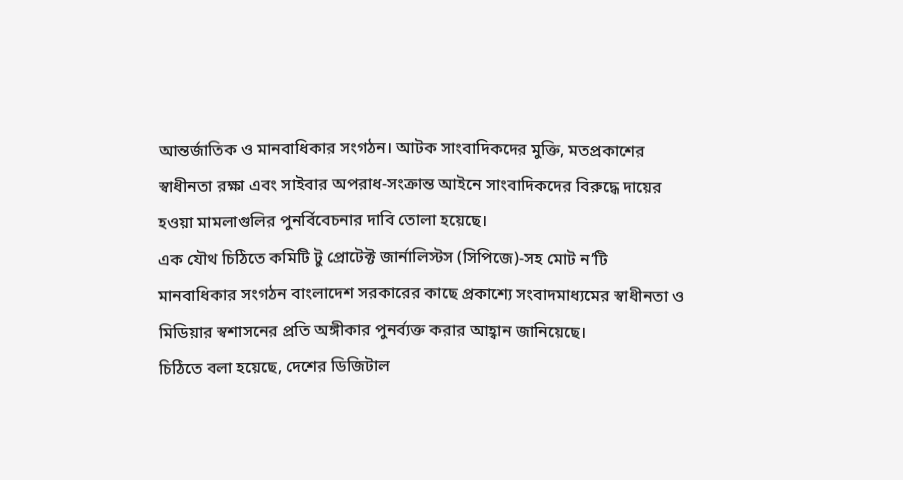আন্তর্জাতিক ও মানবাধিকার সংগঠন। আটক সাংবাদিকদের মুক্তি, মতপ্রকাশের স্বাধীনতা রক্ষা এবং সাইবার অপরাধ-সংক্রান্ত আইনে সাংবাদিকদের বিরুদ্ধে দায়ের হওয়া মামলাগুলির পুনর্বিবেচনার দাবি তোলা হয়েছে।
এক যৌথ চিঠিতে কমিটি টু প্রোটেক্ট জার্নালিস্টস (সিপিজে)-সহ মোট ন’টি মানবাধিকার সংগঠন বাংলাদেশ সরকারের কাছে প্রকাশ্যে সংবাদমাধ্যমের স্বাধীনতা ও মিডিয়ার স্বশাসনের প্রতি অঙ্গীকার পুনর্ব্যক্ত করার আহ্বান জানিয়েছে।
চিঠিতে বলা হয়েছে, দেশের ডিজিটাল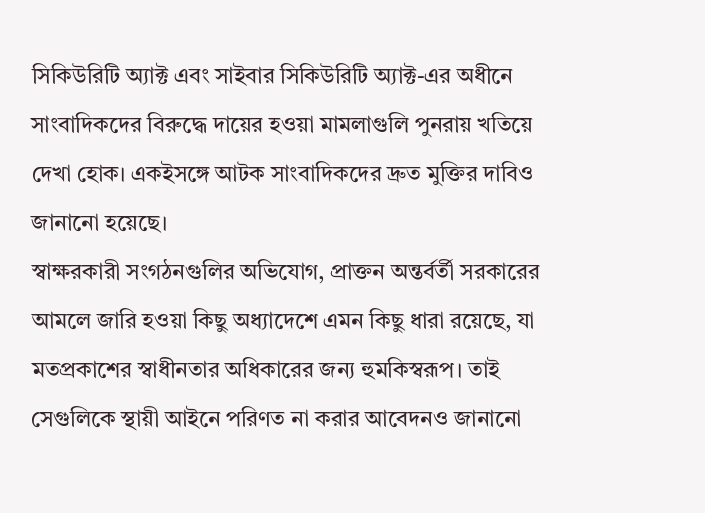সিকিউরিটি অ্যাক্ট এবং সাইবার সিকিউরিটি অ্যাক্ট-এর অধীনে সাংবাদিকদের বিরুদ্ধে দায়ের হওয়া মামলাগুলি পুনরায় খতিয়ে দেখা হোক। একইসঙ্গে আটক সাংবাদিকদের দ্রুত মুক্তির দাবিও জানানো হয়েছে।
স্বাক্ষরকারী সংগঠনগুলির অভিযোগ, প্রাক্তন অন্তর্বর্তী সরকারের আমলে জারি হওয়া কিছু অধ্যাদেশে এমন কিছু ধারা রয়েছে, যা মতপ্রকাশের স্বাধীনতার অধিকারের জন্য হুমকিস্বরূপ। তাই সেগুলিকে স্থায়ী আইনে পরিণত না করার আবেদনও জানানো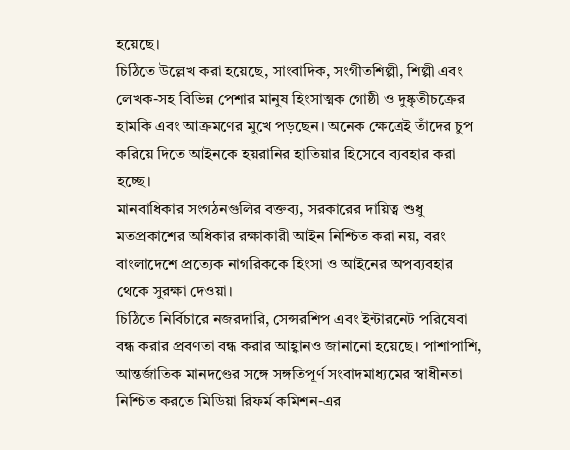হয়েছে।
চিঠিতে উল্লেখ করা হয়েছে, সাংবাদিক, সংগীতশিল্পী, শিল্পী এবং লেখক-সহ বিভিন্ন পেশার মানুষ হিংসাত্মক গোষ্ঠী ও দুষ্কৃতীচক্রের হামকি এবং আক্রমণের মুখে পড়ছেন। অনেক ক্ষেত্রেই তাঁদের চুপ করিয়ে দিতে আইনকে হয়রানির হাতিয়ার হিসেবে ব্যবহার করা হচ্ছে।
মানবাধিকার সংগঠনগুলির বক্তব্য, সরকারের দায়িত্ব শুধু মতপ্রকাশের অধিকার রক্ষাকারী আইন নিশ্চিত করা নয়, বরং বাংলাদেশে প্রত্যেক নাগরিককে হিংসা ও আইনের অপব্যবহার থেকে সুরক্ষা দেওয়া।
চিঠিতে নির্বিচারে নজরদারি, সেন্সরশিপ এবং ইন্টারনেট পরিষেবা বন্ধ করার প্রবণতা বন্ধ করার আহ্বানও জানানো হয়েছে। পাশাপাশি, আন্তর্জাতিক মানদণ্ডের সঙ্গে সঙ্গতিপূর্ণ সংবাদমাধ্যমের স্বাধীনতা নিশ্চিত করতে মিডিয়া রিফর্ম কমিশন-এর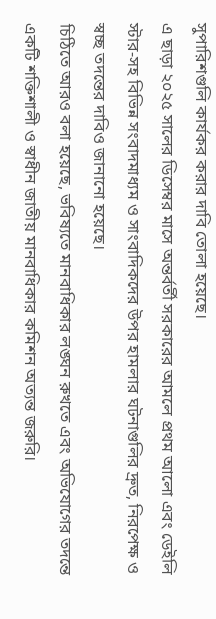সুপারিশগুলি কার্যকর করার দাবি তোলা হয়েছে।
এ ছাড়া ২০২৫ সালের ডিসেম্বর মাসে অন্তর্বর্তী সরকারের আমলে প্রথম আলো এবং ডেইলি স্টার-সহ বিভিন্ন সংবাদমাধ্যম ও সাংবাদিকদের উপর হামলার ঘটনাগুলির দ্রুত, নিরপেক্ষ ও স্বচ্ছ তদন্তের দাবিও জানানো হয়েছে।
চিঠিতে আরও বলা হয়েছে, ভবিষ্যতে মানবাধিকার লঙ্ঘন রুখতে এবং অভিযোগের তদন্তে একটি শক্তিশালী ও স্বাধীন জাতীয় মানবাধিকার কমিশন অত্যন্ত জরুরি।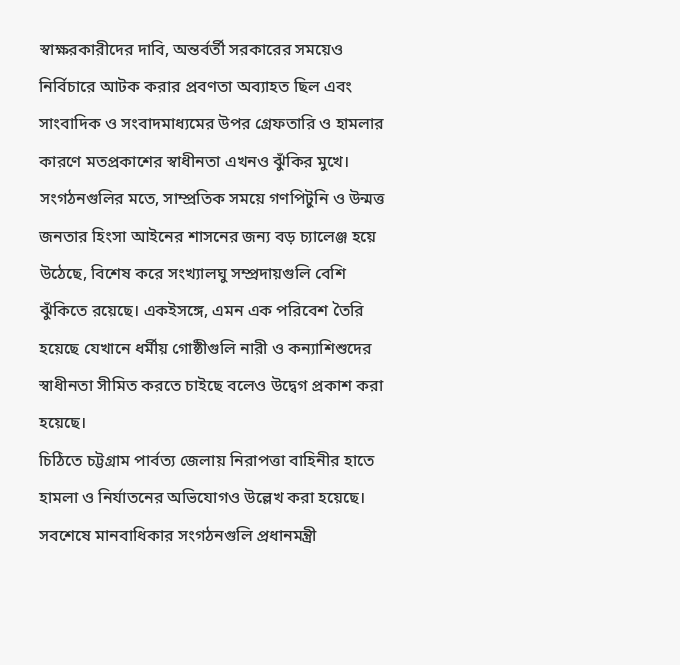স্বাক্ষরকারীদের দাবি, অন্তর্বর্তী সরকারের সময়েও নির্বিচারে আটক করার প্রবণতা অব্যাহত ছিল এবং সাংবাদিক ও সংবাদমাধ্যমের উপর গ্রেফতারি ও হামলার কারণে মতপ্রকাশের স্বাধীনতা এখনও ঝুঁকির মুখে।
সংগঠনগুলির মতে, সাম্প্রতিক সময়ে গণপিটুনি ও উন্মত্ত জনতার হিংসা আইনের শাসনের জন্য বড় চ্যালেঞ্জ হয়ে উঠেছে, বিশেষ করে সংখ্যালঘু সম্প্রদায়গুলি বেশি ঝুঁকিতে রয়েছে। একইসঙ্গে, এমন এক পরিবেশ তৈরি হয়েছে যেখানে ধর্মীয় গোষ্ঠীগুলি নারী ও কন্যাশিশুদের স্বাধীনতা সীমিত করতে চাইছে বলেও উদ্বেগ প্রকাশ করা হয়েছে।
চিঠিতে চট্টগ্রাম পার্বত্য জেলায় নিরাপত্তা বাহিনীর হাতে হামলা ও নির্যাতনের অভিযোগও উল্লেখ করা হয়েছে।
সবশেষে মানবাধিকার সংগঠনগুলি প্রধানমন্ত্রী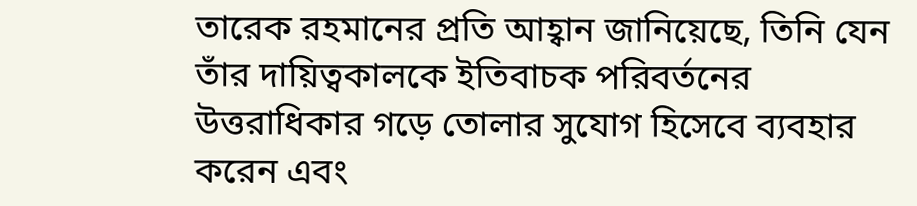তারেক রহমানের প্রতি আহ্বান জানিয়েছে, তিনি যেন তাঁর দায়িত্বকালকে ইতিবাচক পরিবর্তনের উত্তরাধিকার গড়ে তোলার সুযোগ হিসেবে ব্যবহার করেন এবং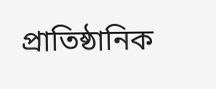প্রাতিষ্ঠানিক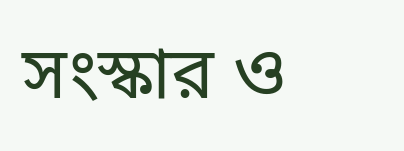সংস্কার ও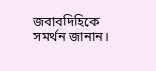জবাবদিহিকে সমর্থন জানান।